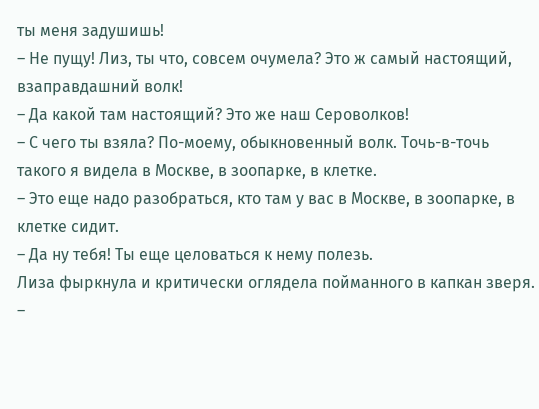ты меня задушишь!
– Не пущу! Лиз, ты что, совсем очумела? Это ж самый настоящий, взаправдашний волк!
– Да какой там настоящий? Это же наш Сероволков!
– С чего ты взяла? По-моему, обыкновенный волк. Точь-в-точь такого я видела в Москве, в зоопарке, в клетке.
– Это еще надо разобраться, кто там у вас в Москве, в зоопарке, в клетке сидит.
– Да ну тебя! Ты еще целоваться к нему полезь.
Лиза фыркнула и критически оглядела пойманного в капкан зверя.
–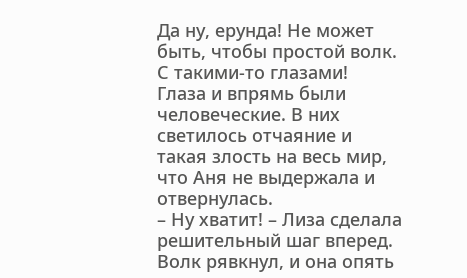Да ну, ерунда! Не может быть, чтобы простой волк. С такими-то глазами!
Глаза и впрямь были человеческие. В них светилось отчаяние и такая злость на весь мир, что Аня не выдержала и отвернулась.
– Ну хватит! – Лиза сделала решительный шаг вперед.
Волк рявкнул, и она опять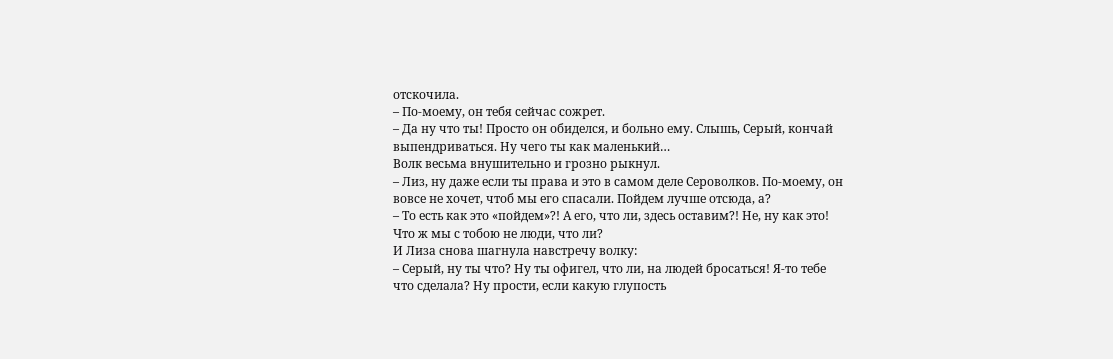отскочила.
– По-моему, он тебя сейчас сожрет.
– Да ну что ты! Просто он обиделся, и больно ему. Слышь, Серый, кончай выпендриваться. Ну чего ты как маленький…
Волк весьма внушительно и грозно рыкнул.
– Лиз, ну даже если ты права и это в самом деле Сероволков. По-моему, он вовсе не хочет, чтоб мы его спасали. Пойдем лучше отсюда, а?
– То есть как это «пойдем»?! А его, что ли, здесь оставим?! Не, ну как это! Что ж мы с тобою не люди, что ли?
И Лиза снова шагнула навстречу волку:
– Серый, ну ты что? Ну ты офигел, что ли, на людей бросаться! Я-то тебе что сделала? Ну прости, если какую глупость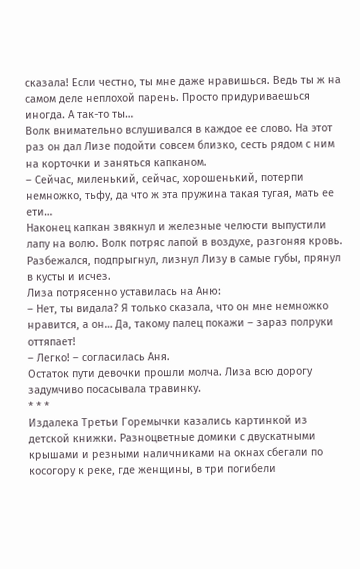сказала! Если честно, ты мне даже нравишься. Ведь ты ж на самом деле неплохой парень. Просто придуриваешься иногда. А так-то ты…
Волк внимательно вслушивался в каждое ее слово. На этот раз он дал Лизе подойти совсем близко, сесть рядом с ним на корточки и заняться капканом.
– Сейчас, миленький, сейчас, хорошенький, потерпи немножко, тьфу, да что ж эта пружина такая тугая, мать ее ети…
Наконец капкан звякнул и железные челюсти выпустили лапу на волю. Волк потряс лапой в воздухе, разгоняя кровь. Разбежался, подпрыгнул, лизнул Лизу в самые губы, прянул в кусты и исчез.
Лиза потрясенно уставилась на Аню:
– Нет, ты видала? Я только сказала, что он мне немножко нравится, а он… Да, такому палец покажи – зараз полруки оттяпает!
– Легко! – согласилась Аня.
Остаток пути девочки прошли молча. Лиза всю дорогу задумчиво посасывала травинку.
* * *
Издалека Третьи Горемычки казались картинкой из детской книжки. Разноцветные домики с двускатными крышами и резными наличниками на окнах сбегали по косогору к реке, где женщины, в три погибели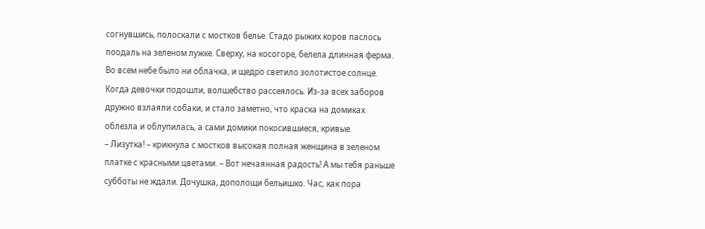согнувшись, полоскали с мостков белье. Стадо рыжих коров паслось поодаль на зеленом лужке. Сверху, на косогоре, белела длинная ферма. Во всем небе было ни облачка, и щедро светило золотистое солнце.
Когда девочки подошли, волшебство рассеялось. Из-за всех заборов дружно взлаяли собаки, и стало заметно, что краска на домиках облезла и облупилась, а сами домики покосившиеся, кривые.
– Лизутка! – крикнула с мостков высокая полная женщина в зеленом платке с красными цветами. – Вот нечаянная радость! А мы тебя раньше субботы не ждали. Дочушка, дополощи бельишко. Час, как пора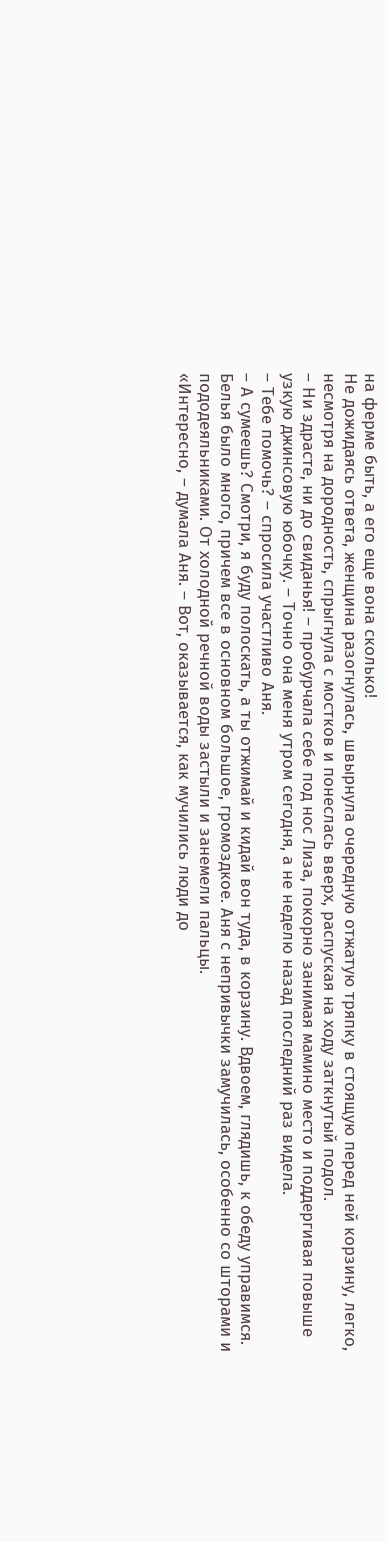на ферме быть, а его еще вона сколько!
Не дожидаясь ответа, женщина разогнулась, швырнула очередную отжатую тряпку в стоящую перед ней корзину, легко, несмотря на дородность, спрыгнула с мостков и понеслась вверх, распуская на ходу заткнутый подол.
– Ни здрасте, ни до свиданья! – пробурчала себе под нос Лиза, покорно занимая мамино место и поддергивая повыше узкую джинсовую юбочку. – Точно она меня утром сегодня, а не неделю назад последний раз видела.
– Тебе помочь? – спросила участливо Аня.
– А сумеешь? Смотри, я буду полоскать, а ты отжимай и кидай вон туда, в корзину. Вдвоем, глядишь, к обеду управимся.
Белья было много, причем все в основном большое, громоздкое. Аня с непривычки замучилась, особенно со шторами и пододеяльниками. От холодной речной воды застыли и занемели пальцы.
«Интересно, – думала Аня. – Вот, оказывается, как мучились люди до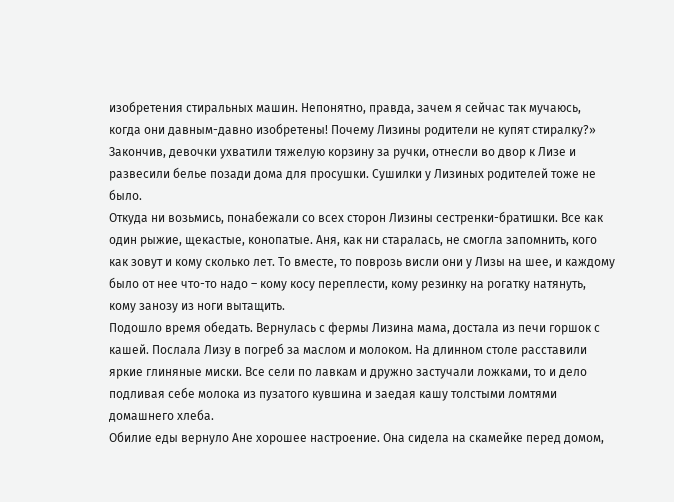изобретения стиральных машин. Непонятно, правда, зачем я сейчас так мучаюсь, когда они давным-давно изобретены! Почему Лизины родители не купят стиралку?»
Закончив, девочки ухватили тяжелую корзину за ручки, отнесли во двор к Лизе и развесили белье позади дома для просушки. Сушилки у Лизиных родителей тоже не было.
Откуда ни возьмись, понабежали со всех сторон Лизины сестренки-братишки. Все как один рыжие, щекастые, конопатые. Аня, как ни старалась, не смогла запомнить, кого как зовут и кому сколько лет. То вместе, то поврозь висли они у Лизы на шее, и каждому было от нее что-то надо – кому косу переплести, кому резинку на рогатку натянуть, кому занозу из ноги вытащить.
Подошло время обедать. Вернулась с фермы Лизина мама, достала из печи горшок с кашей. Послала Лизу в погреб за маслом и молоком. На длинном столе расставили яркие глиняные миски. Все сели по лавкам и дружно застучали ложками, то и дело подливая себе молока из пузатого кувшина и заедая кашу толстыми ломтями домашнего хлеба.
Обилие еды вернуло Ане хорошее настроение. Она сидела на скамейке перед домом,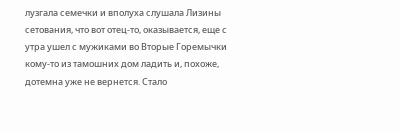лузгала семечки и вполуха слушала Лизины сетования, что вот отец-то, оказывается, еще с утра ушел с мужиками во Вторые Горемычки кому-то из тамошних дом ладить и, похоже, дотемна уже не вернется. Стало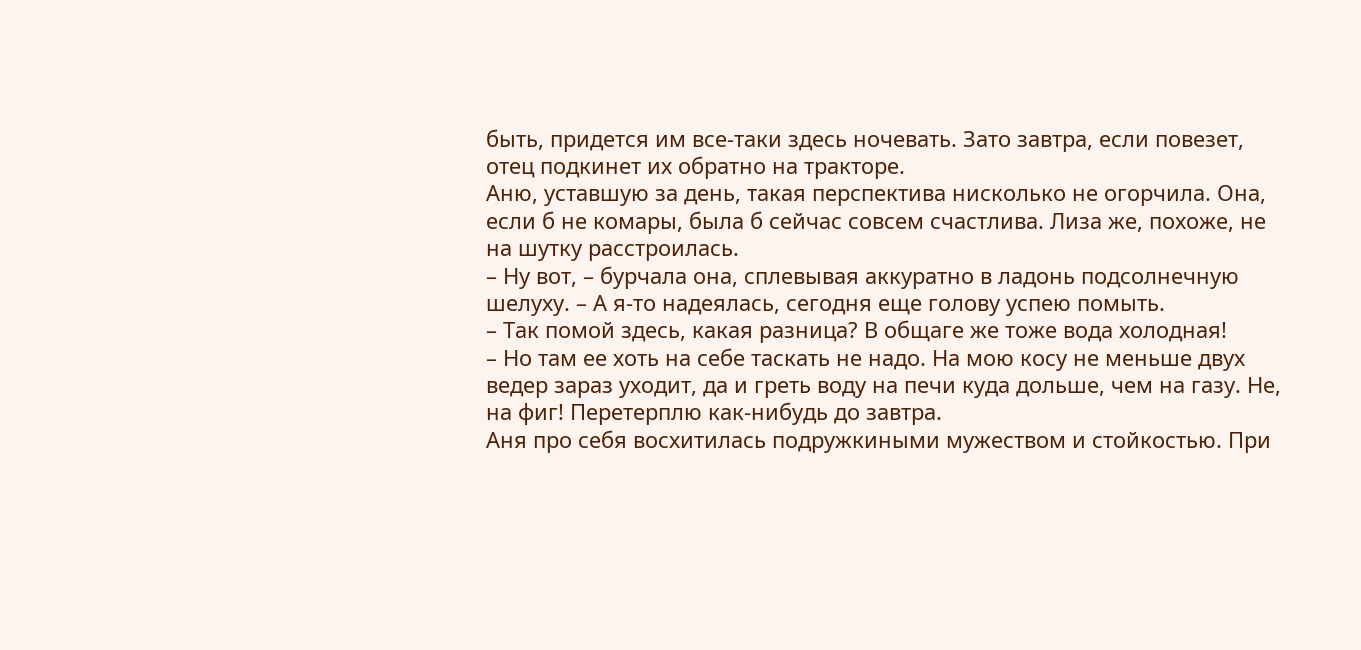быть, придется им все-таки здесь ночевать. Зато завтра, если повезет, отец подкинет их обратно на тракторе.
Аню, уставшую за день, такая перспектива нисколько не огорчила. Она, если б не комары, была б сейчас совсем счастлива. Лиза же, похоже, не на шутку расстроилась.
– Ну вот, – бурчала она, сплевывая аккуратно в ладонь подсолнечную шелуху. – А я-то надеялась, сегодня еще голову успею помыть.
– Так помой здесь, какая разница? В общаге же тоже вода холодная!
– Но там ее хоть на себе таскать не надо. На мою косу не меньше двух ведер зараз уходит, да и греть воду на печи куда дольше, чем на газу. Не, на фиг! Перетерплю как-нибудь до завтра.
Аня про себя восхитилась подружкиными мужеством и стойкостью. При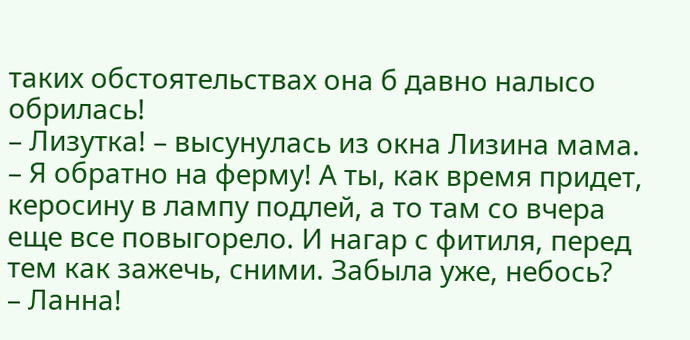таких обстоятельствах она б давно налысо обрилась!
– Лизутка! – высунулась из окна Лизина мама. – Я обратно на ферму! А ты, как время придет, керосину в лампу подлей, а то там со вчера еще все повыгорело. И нагар с фитиля, перед тем как зажечь, сними. Забыла уже, небось?
– Ланна!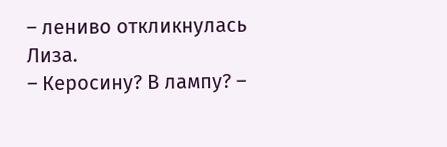– лениво откликнулась Лиза.
– Керосину? В лампу? –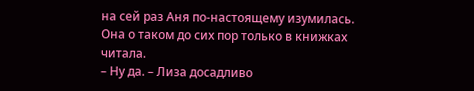на сей раз Аня по-настоящему изумилась. Она о таком до сих пор только в книжках читала.
– Ну да. – Лиза досадливо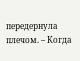передернула плечом. – Когда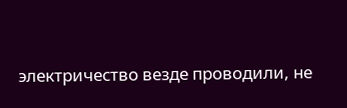электричество везде проводили, не